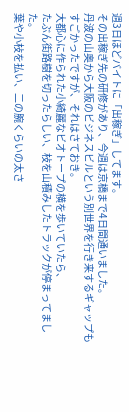週3日ほどバイトに「出稼ぎ」してます。
その出稼ぎ先の研修があり、今週は京橋まで4日間通いました。
丹波の山奥から大阪のビジネスビルという別世界を行き来するギャップもすごかったですが、それはさておき。
大都心に作られた小綺麗なビオトープの横を歩いていたら、
たぶん街路樹を切ったらしい、枝を山積みしたトラックが停まってました。
葉や小枝を払い、二の腕くらいの太さ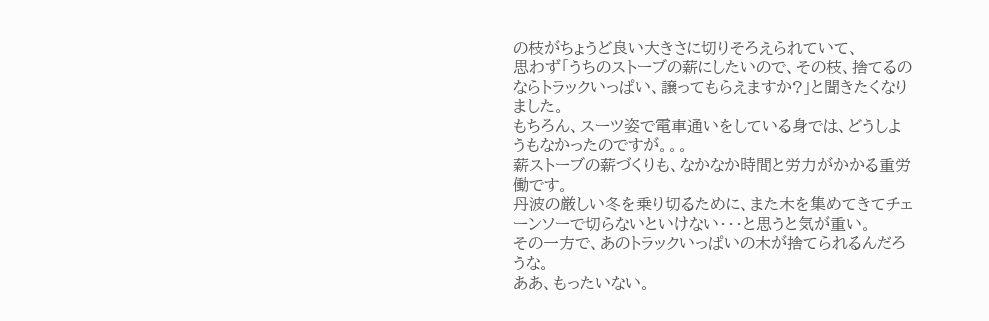の枝がちょうど良い大きさに切りそろえられていて、
思わず「うちのストーブの薪にしたいので、その枝、捨てるのならトラックいっぱい、譲ってもらえますか?」と聞きたくなりました。
もちろん、スーツ姿で電車通いをしている身では、どうしようもなかったのですが。。。
薪ストーブの薪づくりも、なかなか時間と労力がかかる重労働です。
丹波の厳しい冬を乗り切るために、また木を集めてきてチェーンソーで切らないといけない・・・と思うと気が重い。
その一方で、あのトラックいっぱいの木が捨てられるんだろうな。
ああ、もったいない。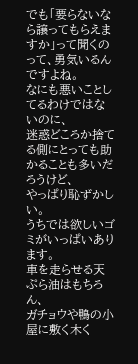でも「要らないなら譲ってもらえますか」って聞くのって、勇気いるんですよね。
なにも悪いことしてるわけではないのに、
迷惑どころか捨てる側にとっても助かることも多いだろうけど、
やっぱり恥ずかしい。
うちでは欲しいゴミがいっぱいあります。
車を走らせる天ぷら油はもちろん、
ガチョウや鴨の小屋に敷く木く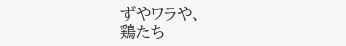ずやワラや、
鶏たち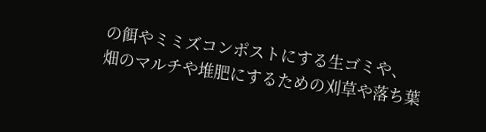の餌やミミズコンポストにする生ゴミや、
畑のマルチや堆肥にするための刈草や落ち葉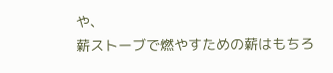や、
薪ストーブで燃やすための薪はもちろ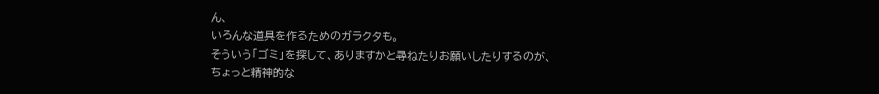ん、
いろんな道具を作るためのガラクタも。
そういう「ゴミ」を探して、ありますかと尋ねたりお願いしたりするのが、
ちょっと精神的な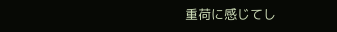重荷に感じてし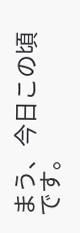まう、今日この頃です。